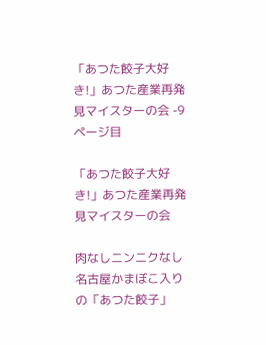「あつた餃子大好き!」あつた産業再発見マイスターの会 -9ページ目

「あつた餃子大好き!」あつた産業再発見マイスターの会

肉なしニンニクなし名古屋かまぼこ入りの「あつた餃子」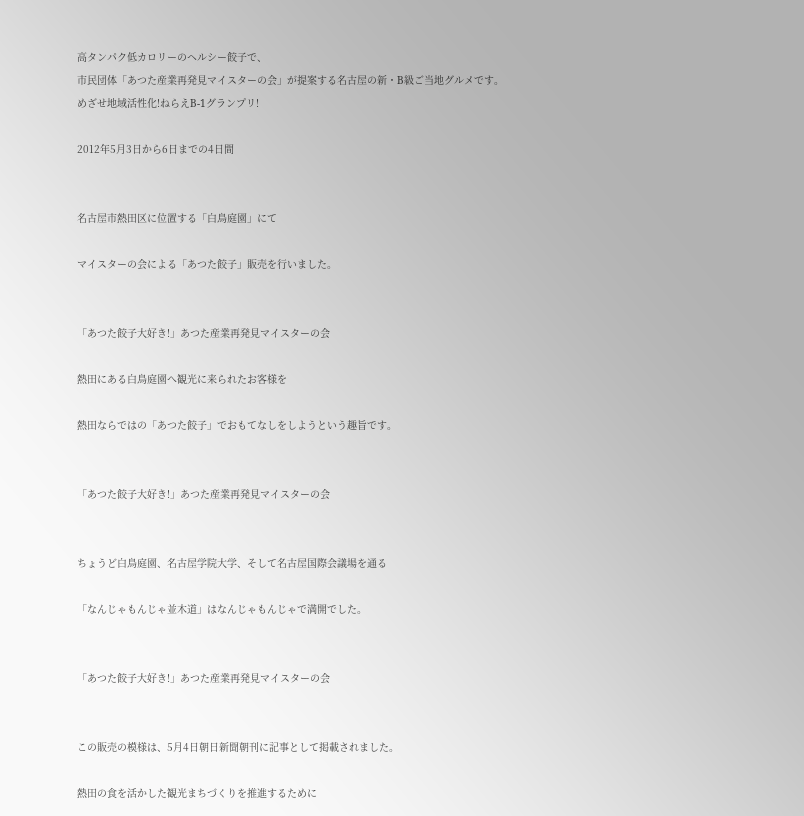高タンパク低カロリーのヘルシー餃子で、
市民団体「あつた産業再発見マイスターの会」が提案する名古屋の新・B級ご当地グルメです。
めざせ地域活性化!ねらえB-1グランプリ!

2012年5月3日から6日までの4日間


名古屋市熱田区に位置する「白鳥庭園」にて

マイスターの会による「あつた餃子」販売を行いました。


「あつた餃子大好き!」あつた産業再発見マイスターの会

熱田にある白鳥庭園へ観光に来られたお客様を

熱田ならではの「あつた餃子」でおもてなしをしようという趣旨です。


「あつた餃子大好き!」あつた産業再発見マイスターの会


ちょうど白鳥庭園、名古屋学院大学、そして名古屋国際会議場を通る

「なんじゃもんじゃ並木道」はなんじゃもんじゃで満開でした。


「あつた餃子大好き!」あつた産業再発見マイスターの会


この販売の模様は、5月4日朝日新聞朝刊に記事として掲載されました。

熱田の食を活かした観光まちづくりを推進するために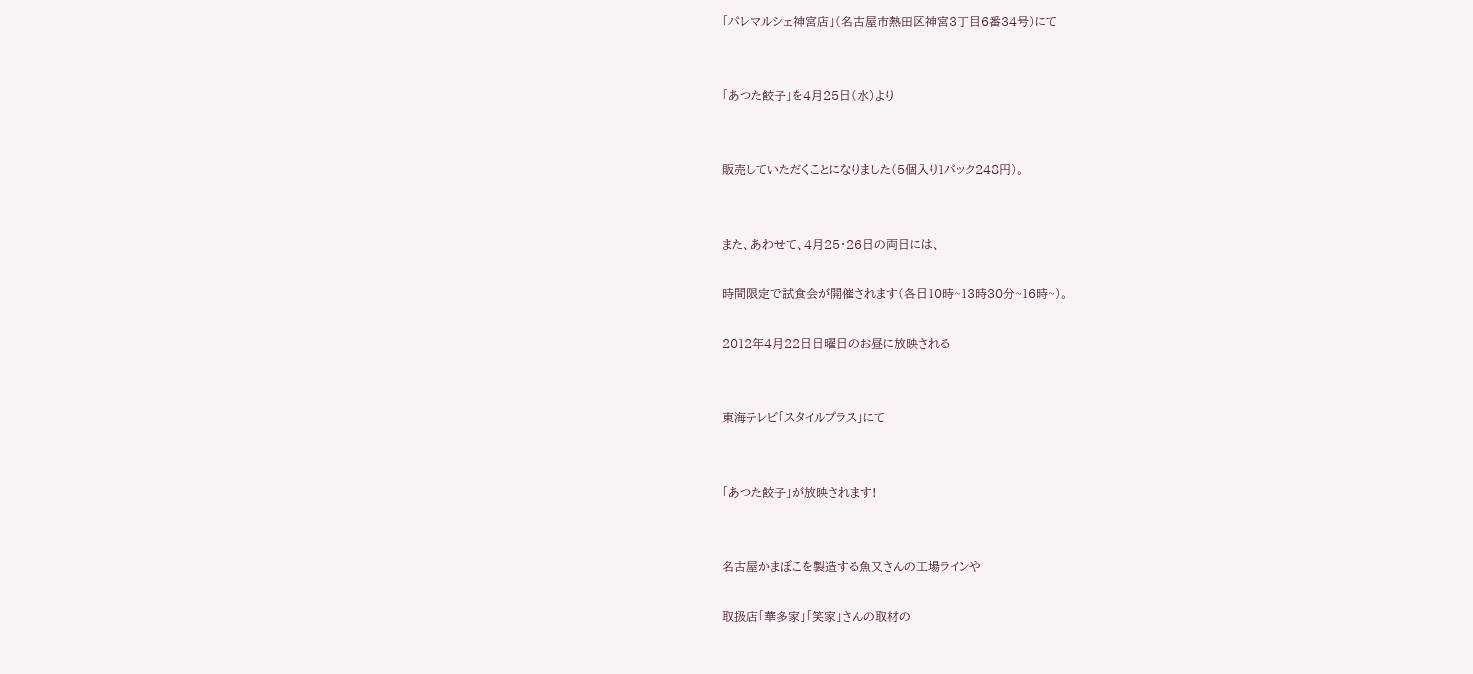「パレマルシェ神宮店」(名古屋市熱田区神宮3丁目6番34号)にて


「あつた餃子」を4月25日(水)より


販売していただくことになりました(5個入り1パック248円)。


また、あわせて、4月25・26日の両日には、

時間限定で試食会が開催されます(各日10時~13時30分~16時~)。

2012年4月22日日曜日のお昼に放映される


東海テレビ「スタイルプラス」にて


「あつた餃子」が放映されます!


名古屋かまぼこを製造する魚又さんの工場ラインや

取扱店「華多家」「笑家」さんの取材の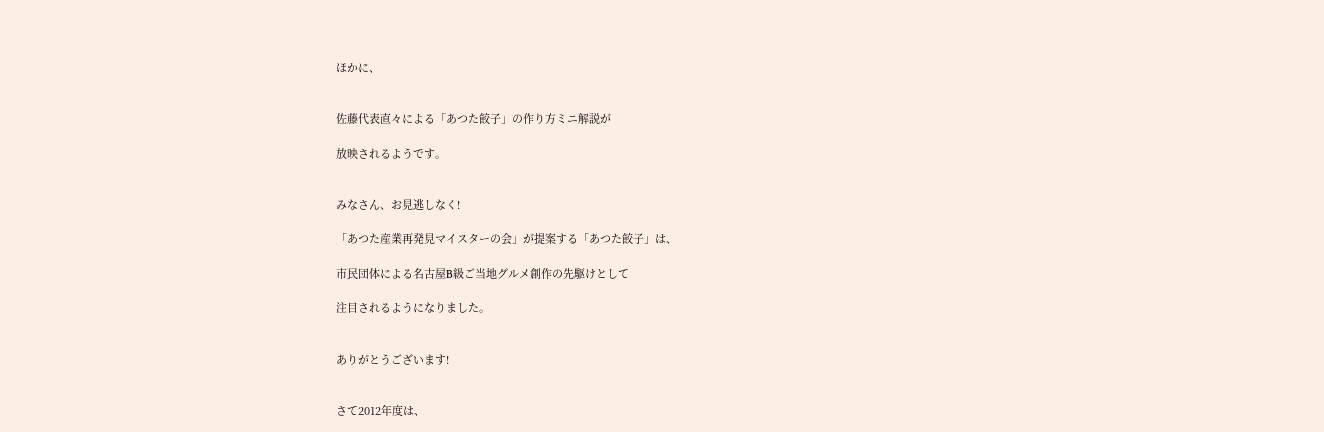ほかに、


佐藤代表直々による「あつた餃子」の作り方ミニ解説が

放映されるようです。


みなさん、お見逃しなく!

「あつた産業再発見マイスターの会」が提案する「あつた餃子」は、

市民団体による名古屋B級ご当地グルメ創作の先駆けとして

注目されるようになりました。


ありがとうございます!


さて2012年度は、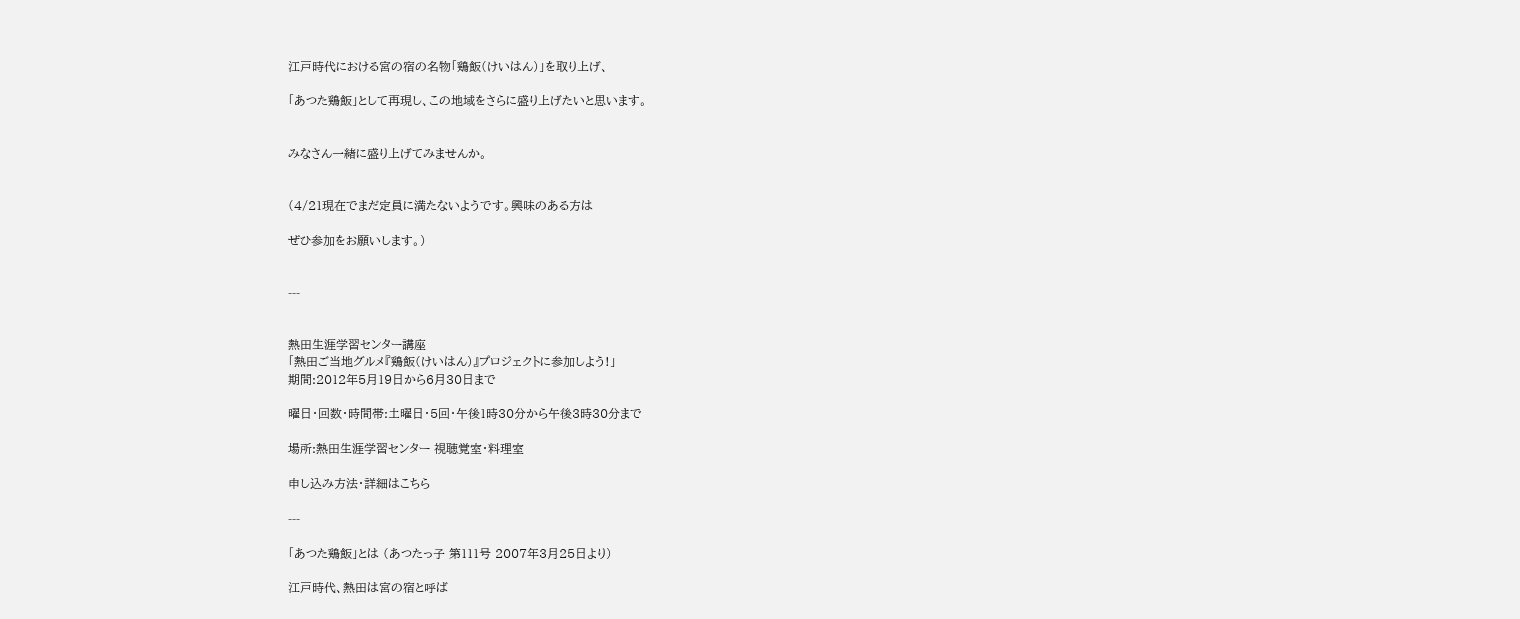江戸時代における宮の宿の名物「鶏飯(けいはん)」を取り上げ、

「あつた鶏飯」として再現し、この地域をさらに盛り上げたいと思います。


みなさん一緒に盛り上げてみませんか。


(4/21現在でまだ定員に満たないようです。興味のある方は

ぜひ参加をお願いします。)


---


熱田生涯学習センター講座
「熱田ご当地グルメ『鶏飯(けいはん)』プロジェクトに参加しよう!」
期間:2012年5月19日から6月30日まで

曜日・回数・時間帯:土曜日・5回・午後1時30分から午後3時30分まで

場所:熱田生涯学習センター 視聴覚室・料理室

申し込み方法・詳細はこちら

---

「あつた鶏飯」とは (あつたっ子 第111号 2007年3月25日より)

江戸時代、熱田は宮の宿と呼ば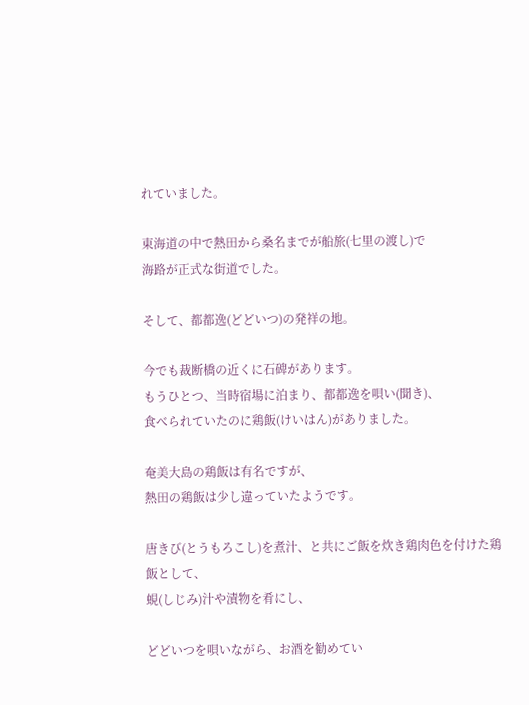れていました。

東海道の中で熱田から桑名までが船旅(七里の渡し)で
海路が正式な街道でした。

そして、都都逸(どどいつ)の発祥の地。

今でも裁断橋の近くに石碑があります。
もうひとつ、当時宿場に泊まり、都都逸を唄い(聞き)、
食べられていたのに鶏飯(けいはん)がありました。

奄美大島の鶏飯は有名ですが、
熱田の鶏飯は少し違っていたようです。

唐きび(とうもろこし)を煮汁、と共にご飯を炊き鶏肉色を付けた鶏飯として、
蜆(しじみ)汁や漬物を肴にし、

どどいつを唄いながら、お酒を勧めてい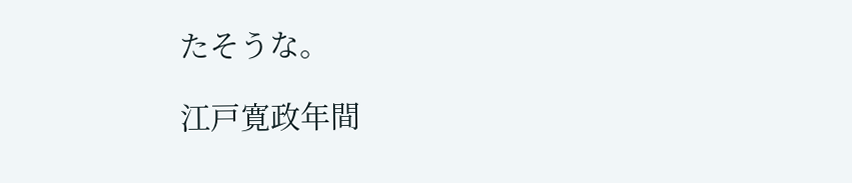たそうな。

江戸寛政年間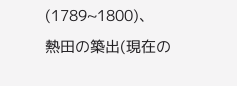(1789~1800)、
熱田の築出(現在の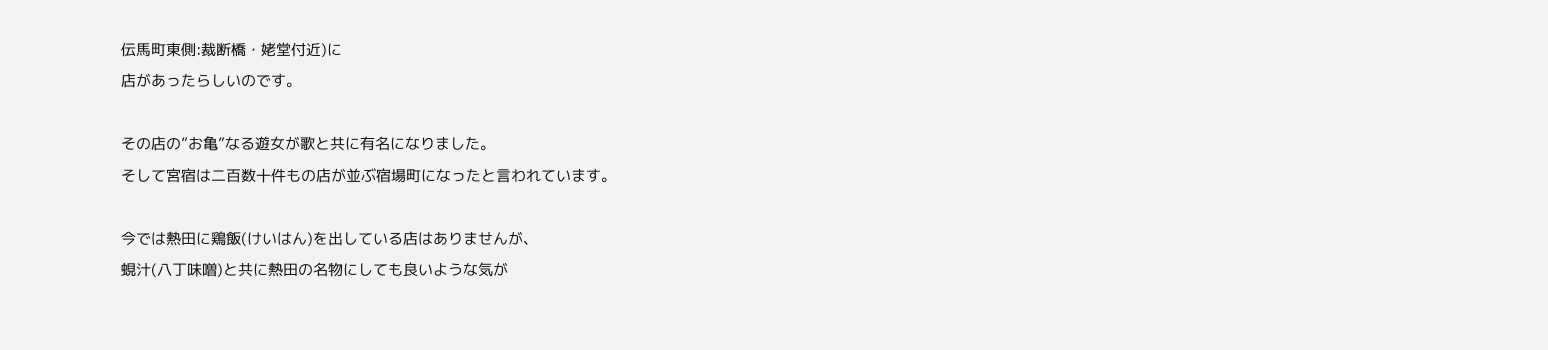伝馬町東側:裁断橋・姥堂付近)に
店があったらしいのです。

その店の”お亀”なる遊女が歌と共に有名になりました。
そして宮宿は二百数十件もの店が並ぶ宿場町になったと言われています。

今では熱田に鶏飯(けいはん)を出している店はありませんが、
蜆汁(八丁味噌)と共に熱田の名物にしても良いような気が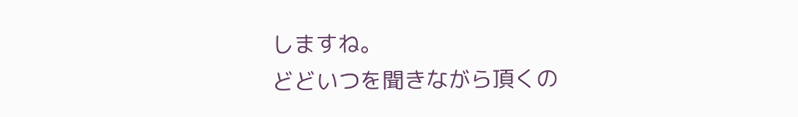しますね。
どどいつを聞きながら頂くの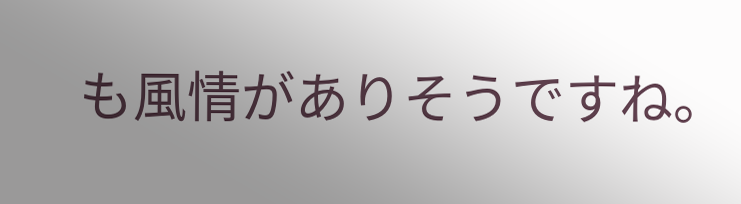も風情がありそうですね。